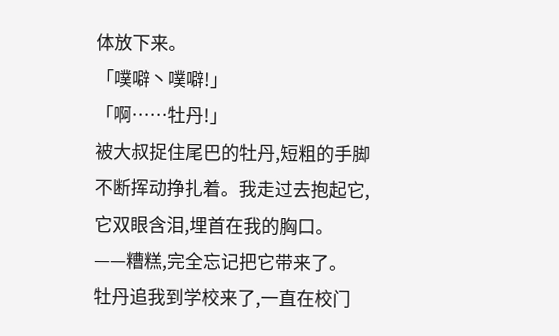体放下来。
「噗噼丶噗噼!」
「啊……牡丹!」
被大叔捉住尾巴的牡丹,短粗的手脚不断挥动挣扎着。我走过去抱起它,它双眼含泪,埋首在我的胸口。
——糟糕,完全忘记把它带来了。
牡丹追我到学校来了,一直在校门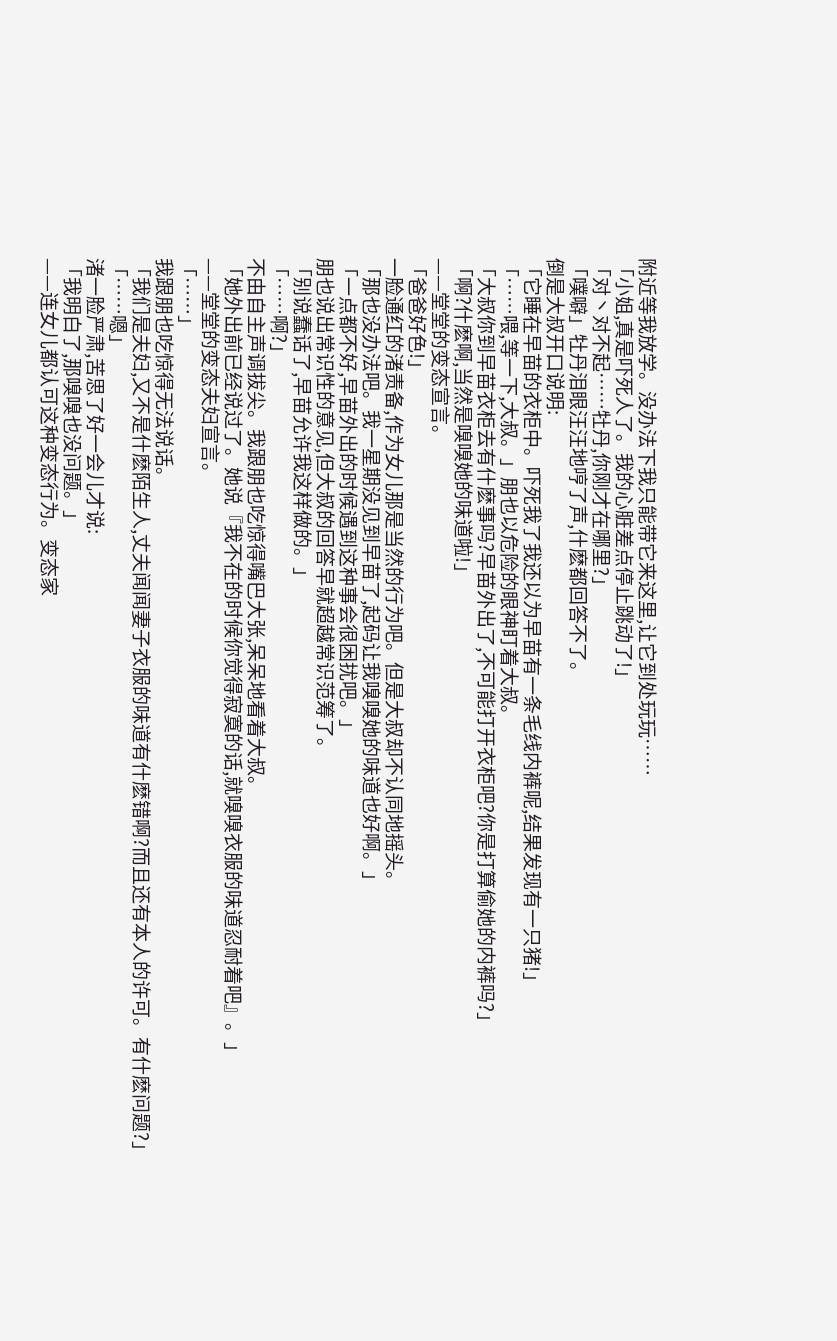附近等我放学。没办法下我只能带它来这里,让它到处玩玩……
「小姐,真是吓死人了。我的心脏差点停止跳动了!」
「对丶对不起……牡丹,你刚才在哪里?」
「噗噼」牡丹泪眼汪汪地哼了声,什麽都回答不了。
倒是大叔开口说明:
「它睡在早苗的衣柜中。吓死我了我还以为早苗有一条毛线内裤呢,结果发现有一只猪!」
「……喂,等一下,大叔。」朋也以危险的眼神盯着大叔。
「大叔你到早苗衣柜去有什麽事吗?早苗外出了,不可能打开衣柜吧?你是打算偷她的内裤吗?」
「啊?什麽啊,当然是嗅嗅她的味道啦!」
——堂堂的变态宣言。
「爸爸好色!」
一脸通红的渚责备,作为女儿那是当然的行为吧。但是大叔却不认同地摇头。
「那也没办法吧。我一星期没见到早苗了,起码让我嗅嗅她的味道也好啊。」
「一点都不好,早苗外出的时候遇到这种事会很困扰吧。」
朋也说出常识性的意见,但大叔的回答早就超越常识范筹了。
「别说蠢话了,早苗允许我这样做的。」
「……啊?」
不由自主声调拔尖。我跟朋也吃惊得嘴巴大张,呆呆地看着大叔。
「她外出前已经说过了。她说『我不在的时候你觉得寂寞的话,就嗅嗅衣服的味道忍耐着吧』。」
——堂堂的变态夫妇宣言。
「……」
我跟朋也吃惊得无法说话。
「我们是夫妇,又不是什麽陌生人,丈夫闻闻妻子衣服的味道有什麽错啊?而且还有本人的许可。有什麽问题?」
「……嗯」
渚一脸严肃,苦思了好一会儿才说:
「我明白了,那嗅嗅也没问题。」
——连女儿都认可这种变态行为。变态家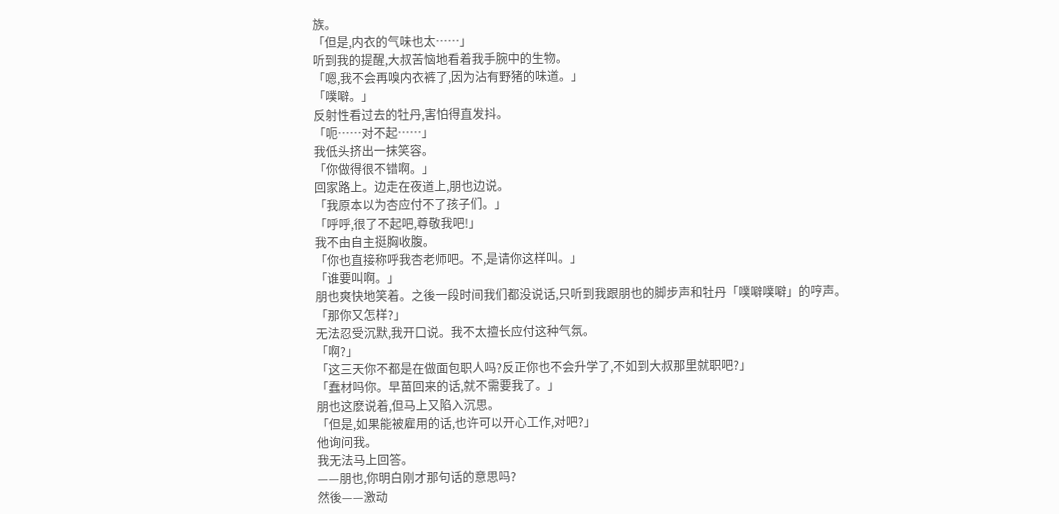族。
「但是,内衣的气味也太……」
听到我的提醒,大叔苦恼地看着我手腕中的生物。
「嗯,我不会再嗅内衣裤了,因为沾有野猪的味道。」
「噗噼。」
反射性看过去的牡丹,害怕得直发抖。
「呃……对不起……」
我低头挤出一抹笑容。
「你做得很不错啊。」
回家路上。边走在夜道上,朋也边说。
「我原本以为杏应付不了孩子们。」
「呼呼,很了不起吧,尊敬我吧!」
我不由自主挺胸收腹。
「你也直接称呼我杏老师吧。不,是请你这样叫。」
「谁要叫啊。」
朋也爽快地笑着。之後一段时间我们都没说话,只听到我跟朋也的脚步声和牡丹「噗噼噗噼」的哼声。
「那你又怎样?」
无法忍受沉默,我开口说。我不太擅长应付这种气氛。
「啊?」
「这三天你不都是在做面包职人吗?反正你也不会升学了,不如到大叔那里就职吧?」
「蠢材吗你。早苗回来的话,就不需要我了。」
朋也这麽说着,但马上又陷入沉思。
「但是,如果能被雇用的话,也许可以开心工作,对吧?」
他询问我。
我无法马上回答。
——朋也,你明白刚才那句话的意思吗?
然後——激动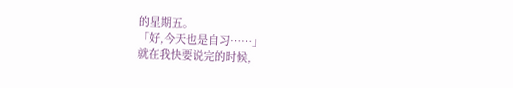的星期五。
「好,今天也是自习……」
就在我快要说完的时候,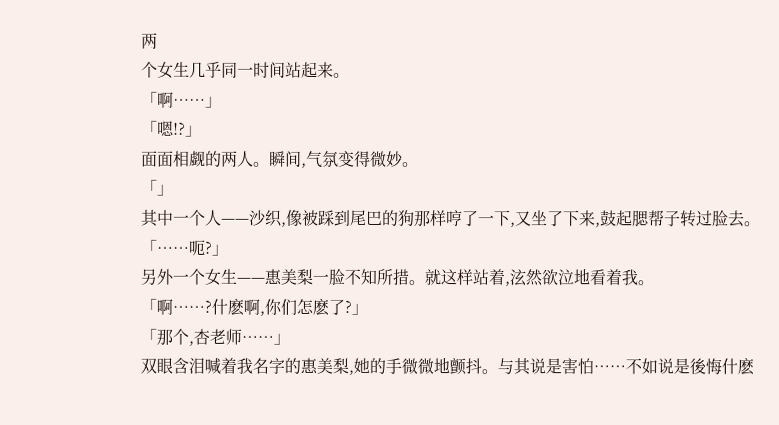两
个女生几乎同一时间站起来。
「啊……」
「嗯!?」
面面相觑的两人。瞬间,气氛变得微妙。
「」
其中一个人——沙织,像被踩到尾巴的狗那样哼了一下,又坐了下来,鼓起腮帮子转过脸去。
「……呃?」
另外一个女生——惠美梨一脸不知所措。就这样站着,泫然欲泣地看着我。
「啊……?什麽啊,你们怎麽了?」
「那个,杏老师……」
双眼含泪喊着我名字的惠美梨,她的手微微地颤抖。与其说是害怕……不如说是後悔什麽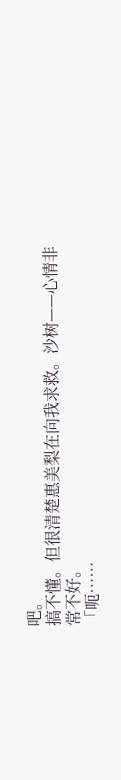吧。
搞不懂。但很清楚惠美梨在向我求救。沙树——心情非常不好。
「呃……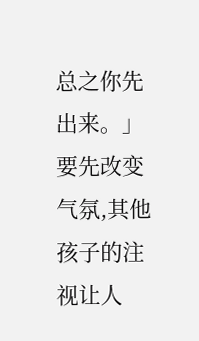总之你先出来。」
要先改变气氛,其他孩子的注视让人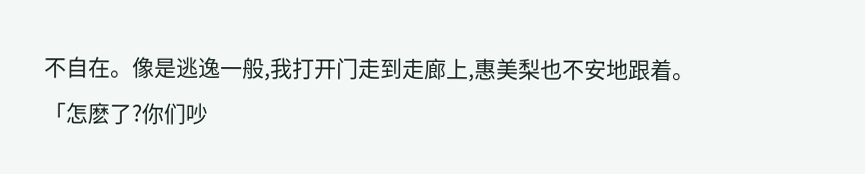不自在。像是逃逸一般,我打开门走到走廊上,惠美梨也不安地跟着。
「怎麽了?你们吵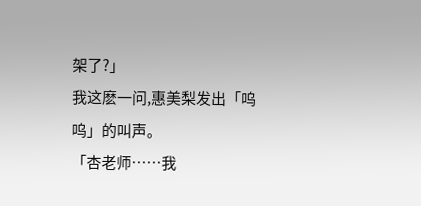架了?」
我这麽一问,惠美梨发出「呜呜」的叫声。
「杏老师……我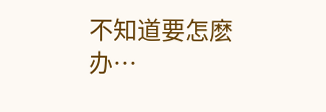不知道要怎麽办…